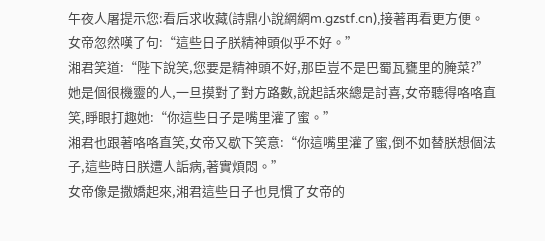午夜人屠提示您:看后求收藏(詩鼎小說網網m.gzstf.cn),接著再看更方便。
女帝忽然嘆了句:“這些日子朕精神頭似乎不好。”
湘君笑道:“陛下說笑,您要是精神頭不好,那臣豈不是巴蜀瓦甕里的腌菜?”
她是個很機靈的人,一旦摸對了對方路數,說起話來總是討喜,女帝聽得咯咯直笑,睜眼打趣她:“你這些日子是嘴里灌了蜜。”
湘君也跟著咯咯直笑,女帝又歇下笑意:“你這嘴里灌了蜜,倒不如替朕想個法子,這些時日朕遭人詬病,著實煩悶。”
女帝像是撒嬌起來,湘君這些日子也見慣了女帝的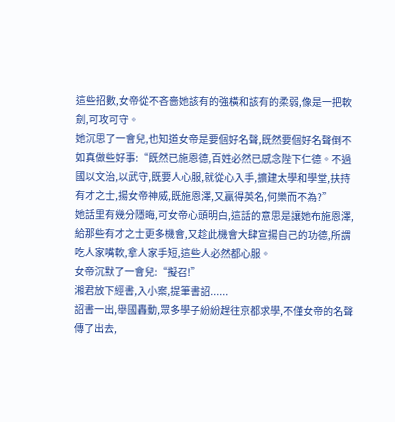這些招數,女帝從不吝嗇她該有的強橫和該有的柔弱,像是一把軟劍,可攻可守。
她沉思了一會兒,也知道女帝是要個好名聲,既然要個好名聲倒不如真做些好事:“既然已施恩德,百姓必然已感念陛下仁德。不過國以文治,以武守,既要人心服,就從心入手,擴建太學和學堂,扶持有才之士,揚女帝神威,既施恩澤,又贏得英名,何樂而不為?”
她話里有幾分隱晦,可女帝心頭明白,這話的意思是讓她布施恩澤,給那些有才之士更多機會,又趁此機會大肆宣揚自己的功德,所謂吃人家嘴軟,拿人家手短,這些人必然都心服。
女帝沉默了一會兒:“擬召!”
湘君放下經書,入小案,提筆書詔......
詔書一出,舉國轟動,眾多學子紛紛趕往京都求學,不僅女帝的名聲傳了出去,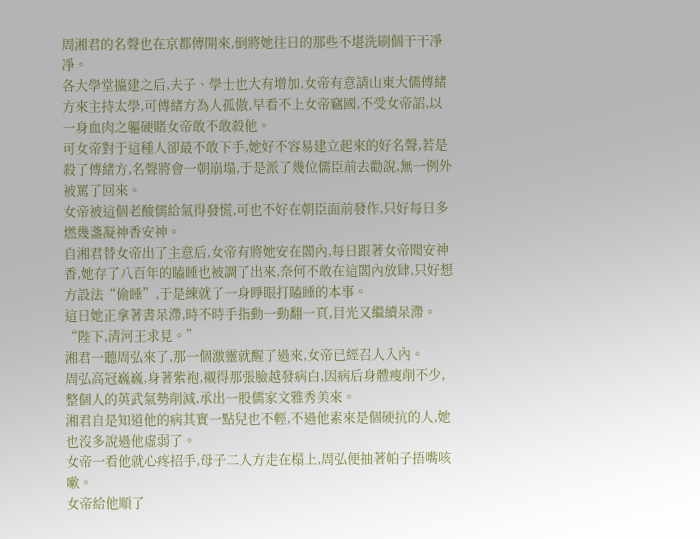周湘君的名聲也在京都傳開來,倒將她往日的那些不堪洗刷個干干凈凈。
各大學堂擴建之后,夫子、學士也大有增加,女帝有意請山東大儒傅緒方來主持太學,可傅緒方為人孤傲,早看不上女帝竊國,不受女帝詔,以一身血肉之軀硬賭女帝敢不敢殺他。
可女帝對于這種人卻最不敢下手,她好不容易建立起來的好名聲,若是殺了傅緒方,名聲將會一朝崩塌,于是派了幾位儒臣前去勸說,無一例外被罵了回來。
女帝被這個老酸儒給氣得發慌,可也不好在朝臣面前發作,只好每日多燃幾盞凝神香安神。
自湘君替女帝出了主意后,女帝有將她安在閣內,每日跟著女帝聞安神香,她存了八百年的瞌睡也被調了出來,奈何不敢在這閣內放肆,只好想方設法“偷睡”,于是練就了一身睜眼打瞌睡的本事。
這日她正拿著書呆滯,時不時手指動一動翻一頁,目光又繼續呆滯。
“陛下,清河王求見。”
湘君一聽周弘來了,那一個激靈就醒了過來,女帝已經召人入內。
周弘高冠巍巍,身著紫袍,襯得那張臉越發病白,因病后身體瘦削不少,整個人的英武氣勢削減,承出一股儒家文雅秀美來。
湘君自是知道他的病其實一點兒也不輕,不過他素來是個硬抗的人,她也沒多說過他虛弱了。
女帝一看他就心疼招手,母子二人方走在榻上,周弘便抽著帕子捂嘴咳嗽。
女帝給他順了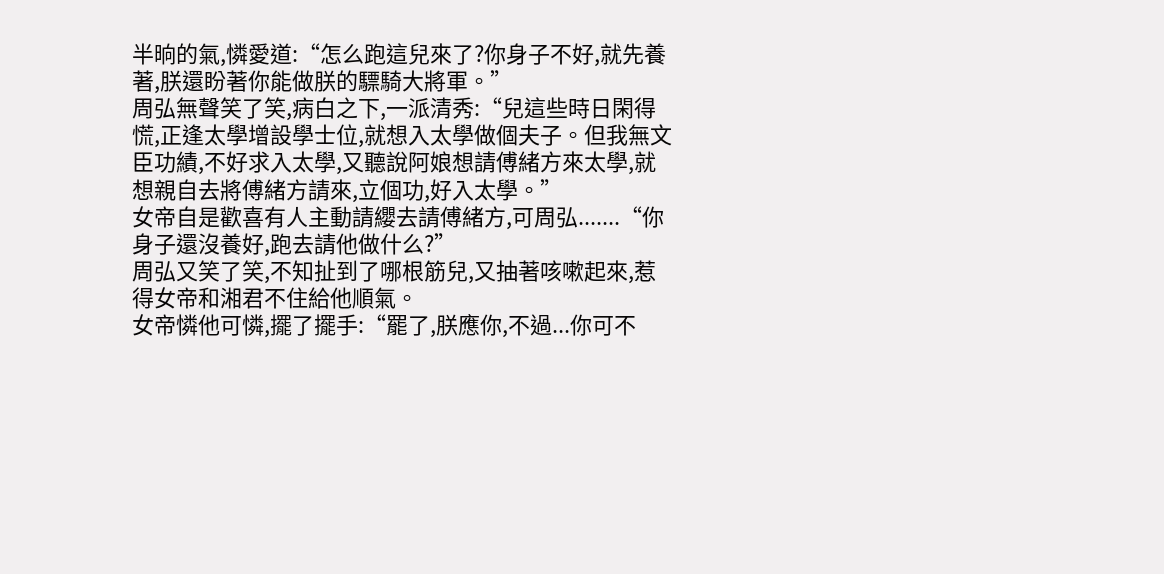半晌的氣,憐愛道:“怎么跑這兒來了?你身子不好,就先養著,朕還盼著你能做朕的驃騎大將軍。”
周弘無聲笑了笑,病白之下,一派清秀:“兒這些時日閑得慌,正逢太學增設學士位,就想入太學做個夫子。但我無文臣功績,不好求入太學,又聽說阿娘想請傅緒方來太學,就想親自去將傅緒方請來,立個功,好入太學。”
女帝自是歡喜有人主動請纓去請傅緒方,可周弘.......“你身子還沒養好,跑去請他做什么?”
周弘又笑了笑,不知扯到了哪根筋兒,又抽著咳嗽起來,惹得女帝和湘君不住給他順氣。
女帝憐他可憐,擺了擺手:“罷了,朕應你,不過...你可不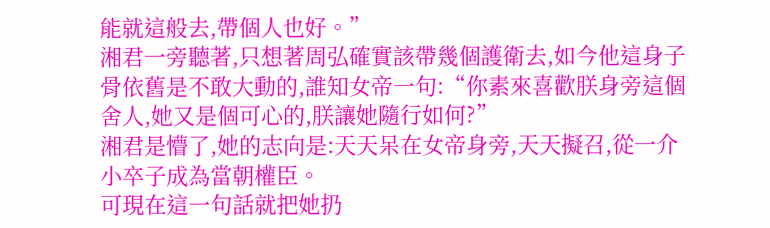能就這般去,帶個人也好。”
湘君一旁聽著,只想著周弘確實該帶幾個護衛去,如今他這身子骨依舊是不敢大動的,誰知女帝一句:“你素來喜歡朕身旁這個舍人,她又是個可心的,朕讓她隨行如何?”
湘君是懵了,她的志向是:天天呆在女帝身旁,天天擬召,從一介小卒子成為當朝權臣。
可現在這一句話就把她扔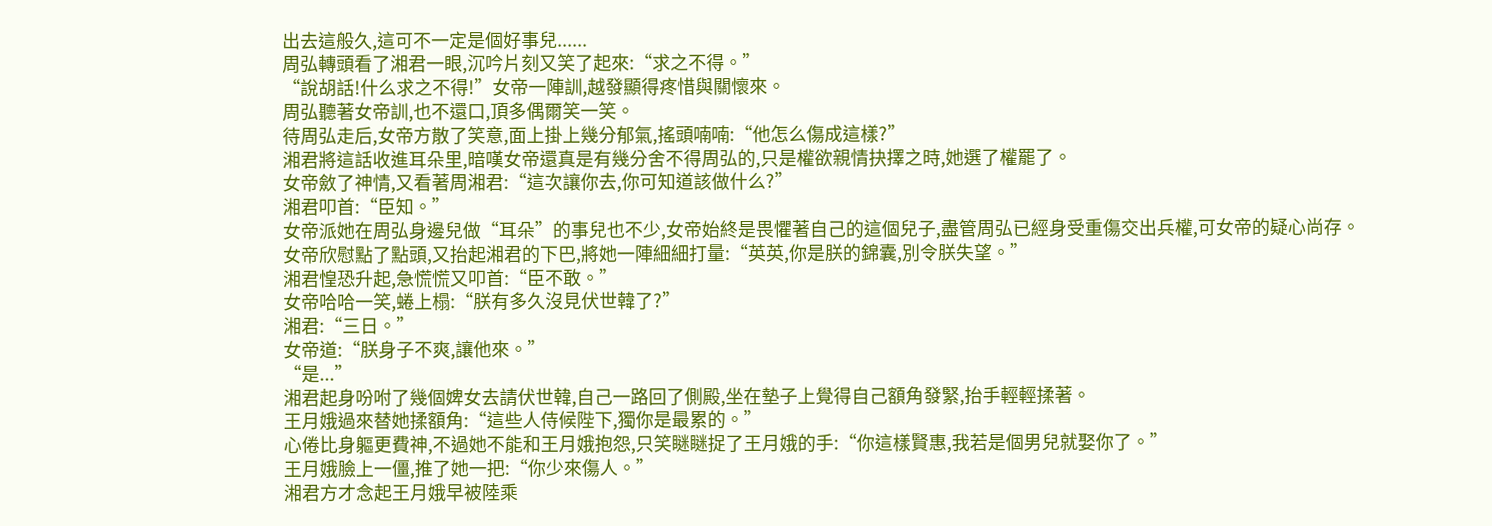出去這般久,這可不一定是個好事兒......
周弘轉頭看了湘君一眼,沉吟片刻又笑了起來:“求之不得。”
“說胡話!什么求之不得!”女帝一陣訓,越發顯得疼惜與關懷來。
周弘聽著女帝訓,也不還口,頂多偶爾笑一笑。
待周弘走后,女帝方散了笑意,面上掛上幾分郁氣,搖頭喃喃:“他怎么傷成這樣?”
湘君將這話收進耳朵里,暗嘆女帝還真是有幾分舍不得周弘的,只是權欲親情抉擇之時,她選了權罷了。
女帝斂了神情,又看著周湘君:“這次讓你去,你可知道該做什么?”
湘君叩首:“臣知。”
女帝派她在周弘身邊兒做“耳朵”的事兒也不少,女帝始終是畏懼著自己的這個兒子,盡管周弘已經身受重傷交出兵權,可女帝的疑心尚存。
女帝欣慰點了點頭,又抬起湘君的下巴,將她一陣細細打量:“英英,你是朕的錦囊,別令朕失望。”
湘君惶恐升起,急慌慌又叩首:“臣不敢。”
女帝哈哈一笑,蜷上榻:“朕有多久沒見伏世韓了?”
湘君:“三日。”
女帝道:“朕身子不爽,讓他來。”
“是...”
湘君起身吩咐了幾個婢女去請伏世韓,自己一路回了側殿,坐在墊子上覺得自己額角發緊,抬手輕輕揉著。
王月娥過來替她揉額角:“這些人侍候陛下,獨你是最累的。”
心倦比身軀更費神,不過她不能和王月娥抱怨,只笑瞇瞇捉了王月娥的手:“你這樣賢惠,我若是個男兒就娶你了。”
王月娥臉上一僵,推了她一把:“你少來傷人。”
湘君方才念起王月娥早被陸乘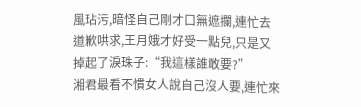風玷污,暗怪自己剛才口無遮攔,連忙去道歉哄求,王月娥才好受一點兒,只是又掉起了淚珠子:“我這樣誰敢要?”
湘君最看不慣女人說自己沒人要,連忙來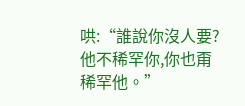哄:“誰說你沒人要?他不稀罕你,你也甭稀罕他。”